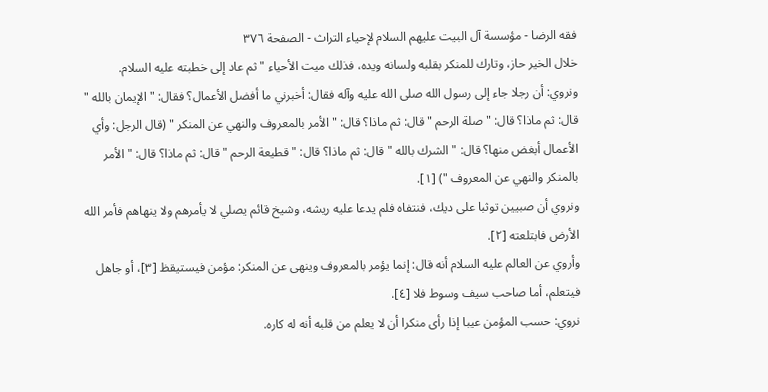فقه الرضا - مؤسسة آل البيت عليهم السلام لإحياء التراث - الصفحة ٣٧٦
خلال الخير حاز، وتارك للمنكر بقلبه ولسانه ويده، فذلك ميت الأحياء " ثم عاد إلى خطبته عليه السلام.
ونروي: أن رجلا جاء إلى رسول الله صلى الله عليه وآله فقال: أخبرني ما أفضل الأعمال؟ فقال: " الإيمان بالله " قال: ثم ماذا؟ قال: " صلة الرحم " قال: ثم ماذا؟ قال: " الأمر بالمعروف والنهي عن المنكر " (قال الرجل: وأي الأعمال أبغض منها؟ قال: " الشرك بالله " قال: ثم ماذا؟ قال: " قطيعة الرحم " قال: ثم ماذا؟ قال: " الأمر بالمنكر والنهي عن المعروف ") [١].
ونروي أن صبيين توثبا على ديك، فنتفاه فلم يدعا عليه ريشه، وشيخ قائم يصلي لا يأمرهم ولا ينهاهم فأمر الله الأرض فابتلعته [٢].
وأروي عن العالم عليه السلام أنه قال: إنما يؤمر بالمعروف وينهى عن المنكر: مؤمن فيستيقظ [٣]، أو جاهل فيتعلم، أما صاحب سيف وسوط فلا [٤].
نروي: حسب المؤمن عيبا إذا رأى منكرا أن لا يعلم من قلبه أنه له كاره.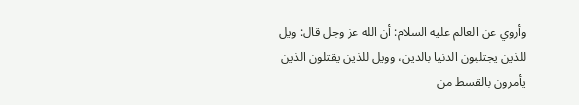وأروي عن العالم عليه السلام: أن الله عز وجل قال: ويل للذين يجتلبون الدنيا بالدين، وويل للذين يقتلون الذين يأمرون بالقسط من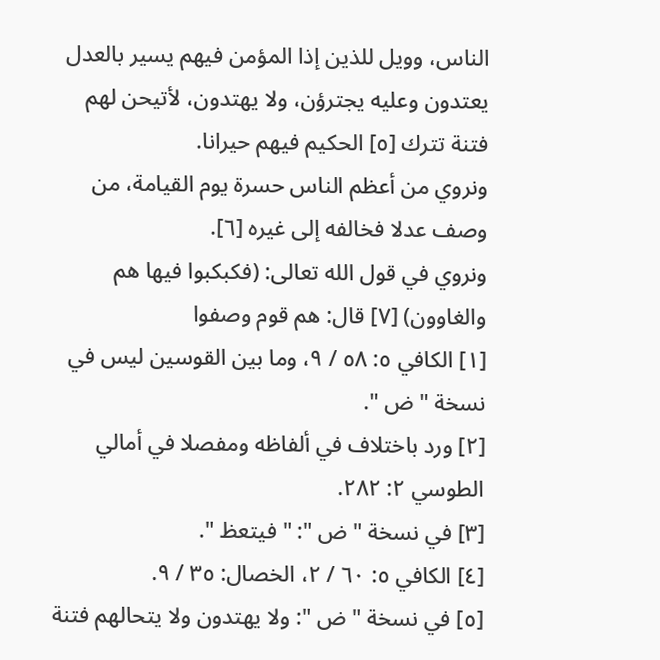الناس، وويل للذين إذا المؤمن فيهم يسير بالعدل يعتدون وعليه يجترؤن، ولا يهتدون، لأتيحن لهم فتنة تترك [٥] الحكيم فيهم حيرانا.
ونروي من أعظم الناس حسرة يوم القيامة، من وصف عدلا فخالفه إلى غيره [٦].
ونروي في قول الله تعالى: (فكبكبوا فيها هم والغاوون) [٧] قال: هم قوم وصفوا
[١] الكافي ٥: ٥٨ / ٩، وما بين القوسين ليس في نسخة " ض ".
[٢] ورد باختلاف في ألفاظه ومفصلا في أمالي الطوسي ٢: ٢٨٢.
[٣] في نسخة " ض ": " فيتعظ ".
[٤] الكافي ٥: ٦٠ / ٢، الخصال: ٣٥ / ٩.
[٥] في نسخة " ض ": ولا يهتدون ولا يتحالهم فتنة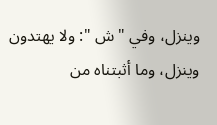وينزل، وفي " ش ": ولا يهتدون وينزل، وما أثبتناه من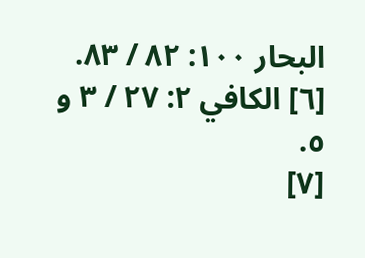البحار ١٠٠: ٨٢ / ٨٣.
[٦] الكافي ٢: ٢٧ / ٣ و ٥.
[٧]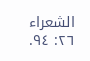الشعراء ٢٦: ٩٤.